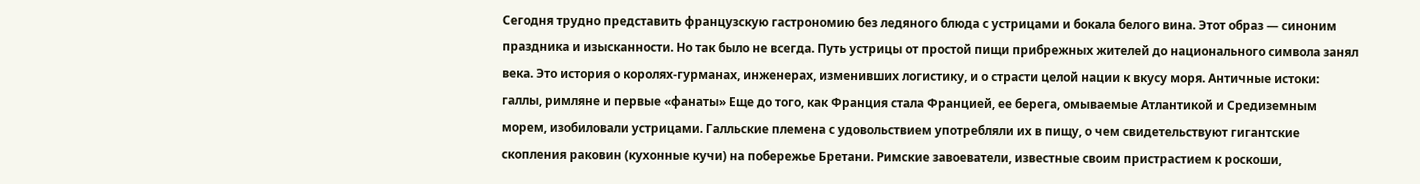Сегодня трудно представить французскую гастрономию без ледяного блюда с устрицами и бокала белого вина. Этот образ — синоним праздника и изысканности. Но так было не всегда. Путь устрицы от простой пищи прибрежных жителей до национального символа занял века. Это история о королях-гурманах, инженерах, изменивших логистику, и о страсти целой нации к вкусу моря. Античные истоки: галлы, римляне и первые «фанаты» Еще до того, как Франция стала Францией, ее берега, омываемые Атлантикой и Средиземным морем, изобиловали устрицами. Галльские племена с удовольствием употребляли их в пищу, о чем свидетельствуют гигантские скопления раковин (кухонные кучи) на побережье Бретани. Римские завоеватели, известные своим пристрастием к роскоши,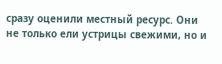сразу оценили местный ресурс. Они не только ели устрицы свежими, но и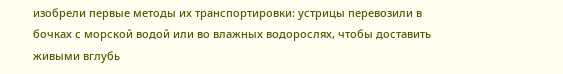изобрели первые методы их транспортировки: устрицы перевозили в бочках с морской водой или во влажных водорослях, чтобы доставить живыми вглубь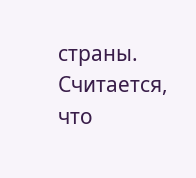страны. Считается, что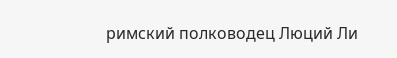римский полководец Люций Ли